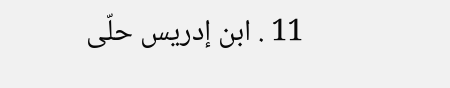11 . ابن إدريس حلّى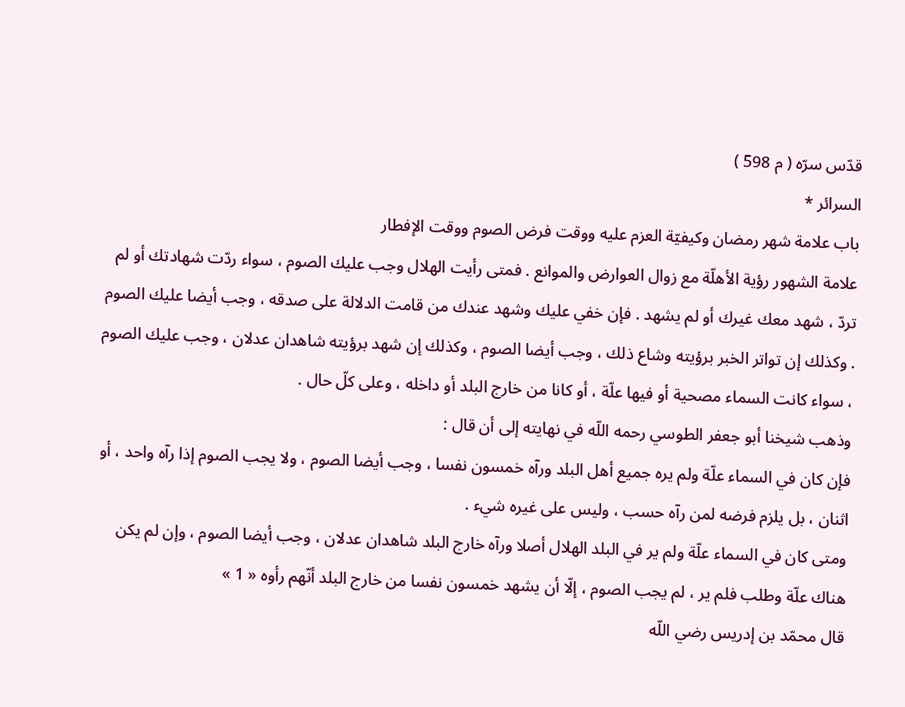قدّس سرّه ( م 598 )
السرائر *
باب علامة شهر رمضان وكيفيّة العزم عليه ووقت فرض الصوم ووقت الإفطار
علامة الشهور رؤية الأهلّة مع زوال العوارض والموانع . فمتى رأيت الهلال وجب عليك الصوم ، سواء ردّت شهادتك أو لم تردّ ، شهد معك غيرك أو لم يشهد . فإن خفي عليك وشهد عندك من قامت الدلالة على صدقه ، وجب أيضا عليك الصوم . وكذلك إن تواتر الخبر برؤيته وشاع ذلك ، وجب أيضا الصوم ، وكذلك إن شهد برؤيته شاهدان عدلان ، وجب عليك الصوم ، سواء كانت السماء مصحية أو فيها علّة ، أو كانا من خارج البلد أو داخله ، وعلى كلّ حال .
وذهب شيخنا أبو جعفر الطوسي رحمه اللّه في نهايته إلى أن قال :
فإن كان في السماء علّة ولم يره جميع أهل البلد ورآه خمسون نفسا ، وجب أيضا الصوم ، ولا يجب الصوم إذا رآه واحد ، أو اثنان ، بل يلزم فرضه لمن رآه حسب ، وليس على غيره شيء .
ومتى كان في السماء علّة ولم ير في البلد الهلال أصلا ورآه خارج البلد شاهدان عدلان ، وجب أيضا الصوم ، وإن لم يكن هناك علّة وطلب فلم ير ، لم يجب الصوم ، إلّا أن يشهد خمسون نفسا من خارج البلد أنّهم رأوه « 1 »
قال محمّد بن إدريس رضي اللّه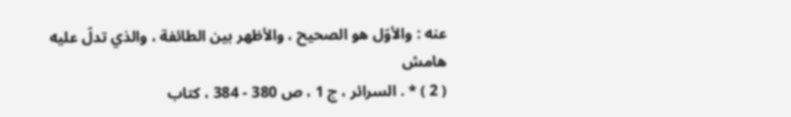عنه : والأوّل هو الصحيح ، والأظهر بين الطائفة ، والذي تدلّ عليه
هامش
( 2 ) * . السرائر ، ج 1 ، ص 380 - 384 ، كتاب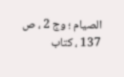الصيام ؛ وج 2 ، ص 137 ، كتاب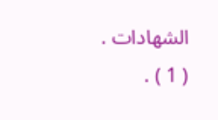الشهادات .
( 1 ) .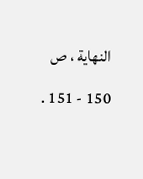النهاية ، ص 150 - 151 .